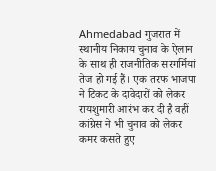Ahmedabad गुजरात में स्थानीय निकाय चुनाव के ऐलान के साथ ही राजनीतिक सरगर्मियां तेज हो गई हैं। एक तरफ भाजपा ने टिकट के दावेदारों को लेकर रायशुमारी आरंभ कर दी है वहीं कांग्रेस ने भी चुनाव को लेकर कमर कसते हुए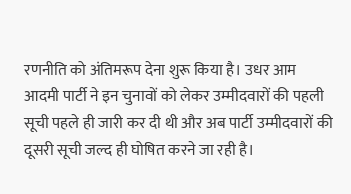रणनीति को अंतिमरूप देना शुरू किया है। उधर आम आदमी पार्टी ने इन चुनावों को लेकर उम्मीदवारों की पहली सूची पहले ही जारी कर दी थी और अब पार्टी उम्मीदवारों की दूसरी सूची जल्द ही घोषित करने जा रही है।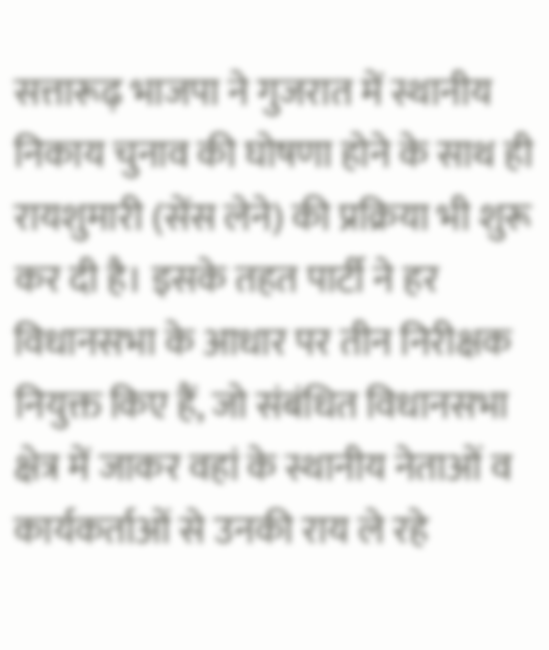सत्तारूढ़ भाजपा ने गुजरात में स्थानीय निकाय चुनाव की घोषणा होने के साथ ही रायशुमारी (सेंस लेने) की प्रक्रिया भी शुरू कर दी है। इसके तहत पार्टी ने हर विधानसभा के आधार पर तीन निरीक्षक नियुक्त किए हैं, जो संबंधित विधानसभा क्षेत्र में जाकर वहां के स्थानीय नेताओं व कार्यकर्ताओं से उनकी राय ले रहे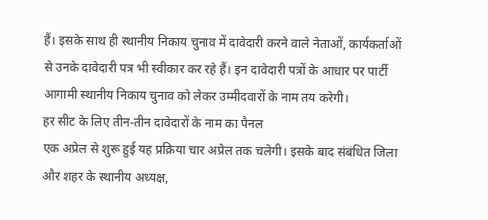हैं। इसके साथ ही स्थानीय निकाय चुनाव में दावेदारी करने वाले नेताओं, कार्यकर्ताओं से उनके दावेदारी पत्र भी स्वीकार कर रहे हैं। इन दावेदारी पत्रों के आधार पर पार्टी आगामी स्थानीय निकाय चुनाव को लेकर उम्मीदवारों के नाम तय करेगी।
हर सीट के लिए तीन-तीन दावेदारों के नाम का पैनल
एक अप्रेल से शुरू हुई यह प्रक्रिया चार अप्रेल तक चलेगी। इसके बाद संबंधित जिला और शहर के स्थानीय अध्यक्ष,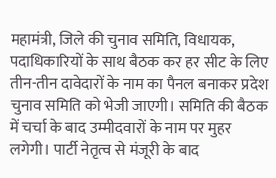महामंत्री, जिले की चुनाव समिति, विधायक, पदाधिकारियों के साथ बैठक कर हर सीट के लिए तीन-तीन दावेदारों के नाम का पैनल बनाकर प्रदेश चुनाव समिति को भेजी जाएगी। समिति की बैठक में चर्चा के बाद उम्मीदवारों के नाम पर मुहर लगेगी। पार्टी नेतृत्व से मंजूरी के बाद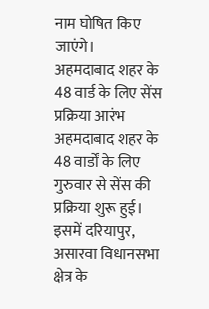नाम घोषित किए जाएंगे।
अहमदाबाद शहर के 48 वार्ड के लिए सेंस प्रक्रिया आरंभ
अहमदाबाद शहर के 48 वार्डों के लिए गुरुवार से सेंस की प्रक्रिया शुरू हुई। इसमें दरियापुर, असारवा विधानसभा क्षेत्र के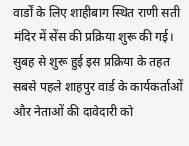वार्डों के लिए शाहीबाग स्थित राणी सती मंदिर में सेंस की प्रक्रिया शुरू की गई। सुबह से शुरू हुई इस प्रक्रिया के तहत सबसे पहले शाहपुर वार्ड के कार्यकर्ताओं और नेताओं की दावेदारी को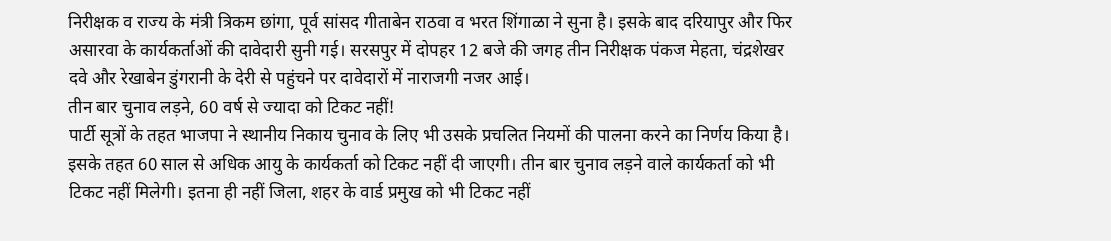निरीक्षक व राज्य के मंत्री त्रिकम छांगा, पूर्व सांसद गीताबेन राठवा व भरत शिंगाळा ने सुना है। इसके बाद दरियापुर और फिर असारवा के कार्यकर्ताओं की दावेदारी सुनी गई। सरसपुर में दोपहर 12 बजे की जगह तीन निरीक्षक पंकज मेहता, चंद्रशेखर दवे और रेखाबेन डुंगरानी के देरी से पहुंचने पर दावेदारों में नाराजगी नजर आई।
तीन बार चुनाव लड़ने, 60 वर्ष से ज्यादा को टिकट नहीं!
पार्टी सूत्रों के तहत भाजपा ने स्थानीय निकाय चुनाव के लिए भी उसके प्रचलित नियमों की पालना करने का निर्णय किया है। इसके तहत 60 साल से अधिक आयु के कार्यकर्ता को टिकट नहीं दी जाएगी। तीन बार चुनाव लड़ने वाले कार्यकर्ता को भी टिकट नहीं मिलेगी। इतना ही नहीं जिला, शहर के वार्ड प्रमुख को भी टिकट नहीं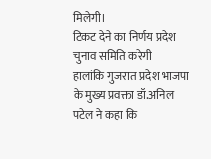मिलेगी।
टिकट देने का निर्णय प्रदेश चुनाव समिति करेगी
हालांकि गुजरात प्रदेश भाजपा के मुख्य प्रवक्ता डॉ.अनिल पटेल ने कहा कि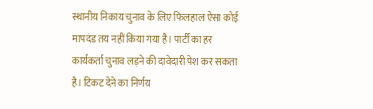स्थानीय निकाय चुनाव के लिए फिलहाल ऐसा कोई मापदंड तय नहीं किया गया है। पार्टी का हर कार्यकर्ता चुनाव लड़ने की दावेदारी पेश कर सकता है। टिकट देने का निर्णय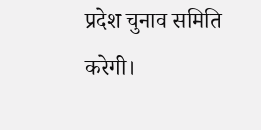प्रदेश चुनाव समिति करेगी।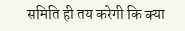समिति ही तय करेगी कि क्या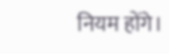नियम होंगे।